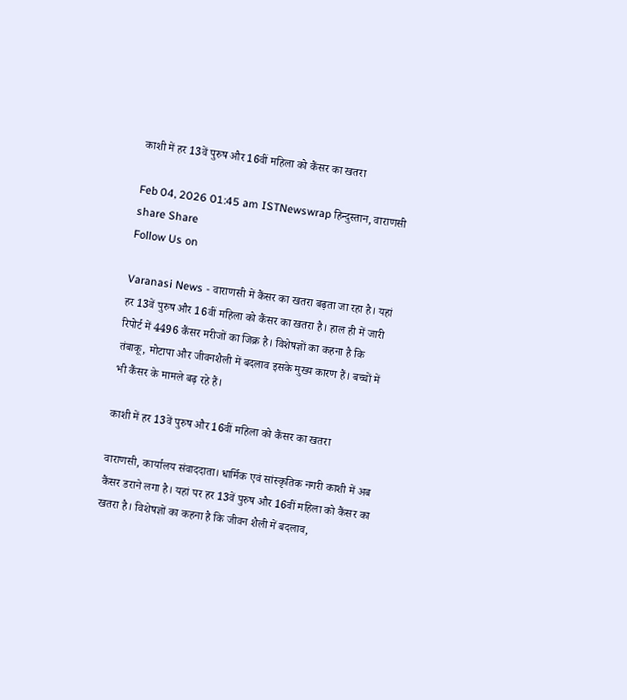काशी में हर 13वें पुरुष और 16वीं महिला को कैंसर का खतरा

Feb 04, 2026 01:45 am ISTNewswrap हिन्दुस्तान, वाराणसी
share Share
Follow Us on

Varanasi News - वाराणसी में कैंसर का खतरा बढ़ता जा रहा है। यहां हर 13वें पुरुष और 16वीं महिला को कैंसर का खतरा है। हाल ही में जारी रिपोर्ट में 4496 कैंसर मरीजों का जिक्र है। विशेषज्ञों का कहना है कि तंबाकू, मोटापा और जीवनशैली में बदलाव इसके मुख्य कारण हैं। बच्चों में भी कैंसर के मामले बढ़ रहे हैं।

काशी में हर 13वें पुरुष और 16वीं महिला को कैंसर का खतरा

वाराणसी, कार्यालय संवाददाता। धार्मिक एवं सांस्कृतिक नगरी काशी में अब कैंसर डराने लगा है। यहां पर हर 13वें पुरुष और 16वीं महिला को कैंसर का खतरा है। विशेषज्ञों का कहना है कि जीवन शैली में बदलाव,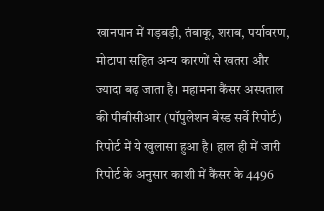खानपान में गड़बड़ी, तंबाकू, शराब, पर्यावरण, मोटापा सहित अन्य कारणों से खतरा और ज्यादा बढ़ जाता है। महामना कैंसर अस्पताल की पीबीसीआर (पॉपुलेशन बेस्ड सर्वे रिपोर्ट) रिपोर्ट में ये खुलासा हुआ है। हाल ही में जारी रिपोर्ट के अनुसार काशी में कैंसर के 4496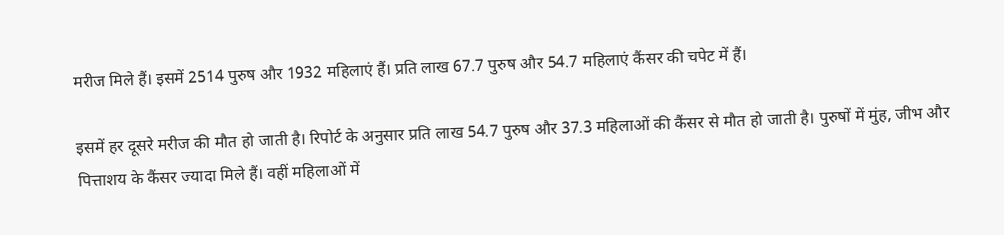मरीज मिले हैं। इसमें 2514 पुरुष और 1932 महिलाएं हैं। प्रति लाख 67.7 पुरुष और 54.7 महिलाएं कैंसर की चपेट में हैं।

इसमें हर दूसरे मरीज की मौत हो जाती है। रिपोर्ट के अनुसार प्रति लाख 54.7 पुरुष और 37.3 महिलाओं की कैंसर से मौत हो जाती है। पुरुषों में मुंह, जीभ और पित्ताशय के कैंसर ज्यादा मिले हैं। वहीं महिलाओं में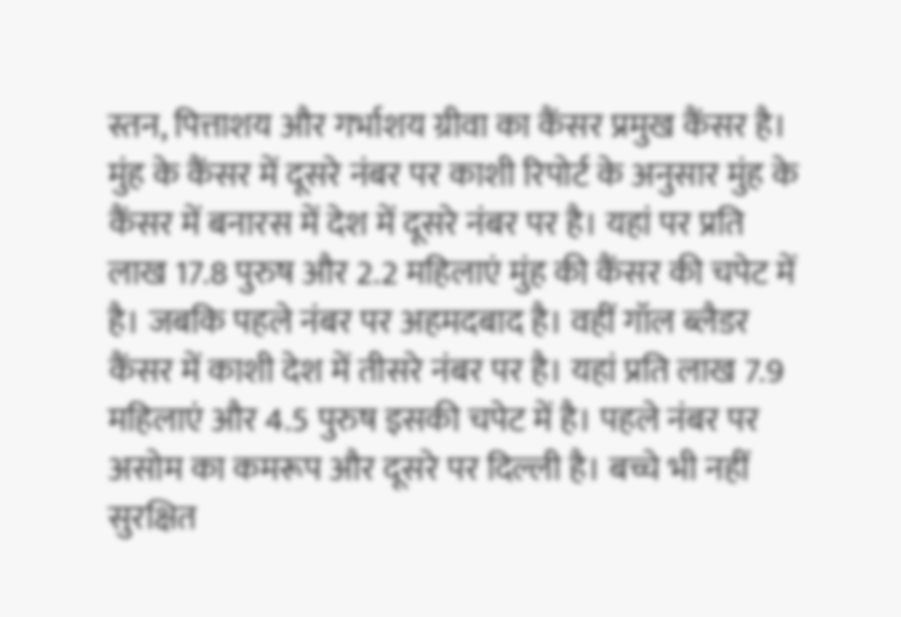स्तन, पित्ताशय और गर्भाशय ग्रीवा का कैंसर प्रमुख कैंसर है। मुंह के कैंसर में दूसरे नंबर पर काशी रिपोर्ट के अनुसार मुंह के कैंसर में बनारस में देश में दूसरे नंबर पर है। यहां पर प्रति लाख 17.8 पुरुष और 2.2 महिलाएं मुंह की कैंसर की चपेट में है। जबकि पहले नंबर पर अहमदबाद है। वहीं गॉल ब्लैडर कैंसर में काशी देश में तीसरे नंबर पर है। यहां प्रति लाख 7.9 महिलाएं और 4.5 पुरुष इसकी चपेट में है। पहले नंबर पर असोम का कमरूप और दूसरे पर दिल्ली है। बच्चे भी नहीं सुरक्षित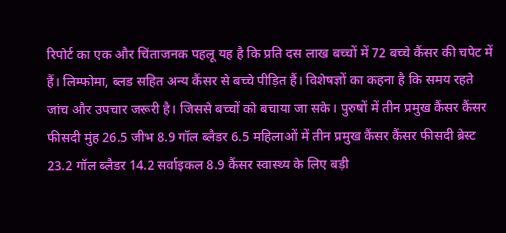रिपोर्ट का एक और चिंताजनक पहलू यह है कि प्रति दस लाख बच्चों में 72 बच्चे कैंसर की चपेट में हैं। लिम्फोमा, ब्लड सहित अन्य कैंसर से बच्चे पीड़ित हैं। विशेषज्ञों का कहना है कि समय रहते जांच और उपचार जरूरी है। जिससे बच्चों को बचाया जा सके। पुरुषों में तीन प्रमुख कैंसर कैंसर फीसदी मुंह 26.5 जीभ 8.9 गॉल ब्लैडर 6.5 महिलाओं में तीन प्रमुख कैंसर कैंसर फीसदी ब्रेस्ट 23.2 गॉल ब्लैडर 14.2 सर्वाइकल 8.9 कैंसर स्वास्थ्य के लिए बड़ी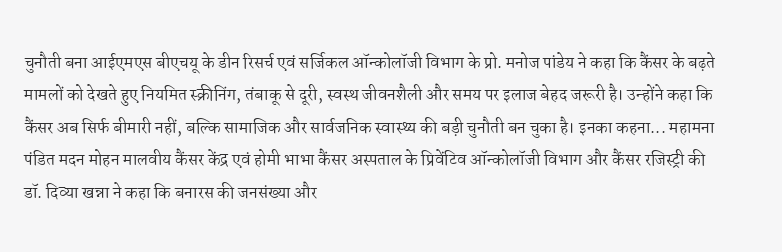चुनौती बना आईएमएस बीएचयू के डीन रिसर्च एवं सर्जिकल ऑन्कोलॉजी विभाग के प्रो. मनोज पांडेय ने कहा कि कैंसर के बढ़ते मामलों को देखते हुए नियमित स्क्रीनिंग, तंबाकू से दूरी, स्वस्थ जीवनशैली और समय पर इलाज बेहद जरूरी है। उन्होंने कहा कि कैंसर अब सिर्फ बीमारी नहीं, बल्कि सामाजिक और सार्वजनिक स्वास्थ्य की बड़ी चुनौती बन चुका है। इनका कहना... महामना पंडित मदन मोहन मालवीय कैंसर केंद्र एवं होमी भाभा कैंसर अस्पताल के प्रिवेंटिव ऑन्कोलॉजी विभाग और कैंसर रजिस्ट्री की डॉ. दिव्या खन्ना ने कहा कि बनारस की जनसंख्या और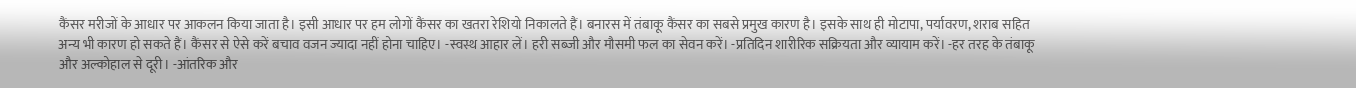कैंसर मरीजों के आधार पर आकलन किया जाता है। इसी आधार पर हम लोगों कैंसर का खतरा रेशियो निकालते हैं। बनारस में तंबाकू कैंसर का सबसे प्रमुख कारण है। इसके साथ ही मोटापा, पर्यावरण, शराब सहित अन्य भी कारण हो सकते हैं। कैंसर से ऐसे करें बचाव वजन ज्यादा नहीं होना चाहिए। -स्वस्थ आहार लें। हरी सब्जी और मौसमी फल का सेवन करें। -प्रतिदिन शारीरिक सक्रियता और व्यायाम करें। -हर तरह के तंबाकू और अल्कोहाल से दूरी। -आंतरिक और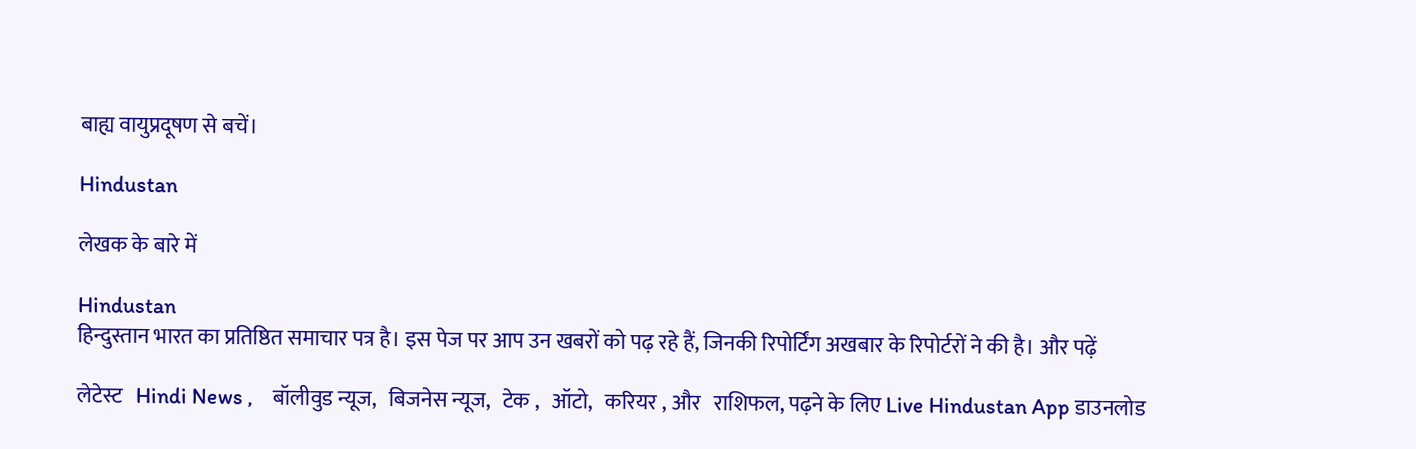बाह्य वायुप्रदूषण से बचें।

Hindustan

लेखक के बारे में

Hindustan
हिन्दुस्तान भारत का प्रतिष्ठित समाचार पत्र है। इस पेज पर आप उन खबरों को पढ़ रहे हैं, जिनकी रिपोर्टिंग अखबार के रिपोर्टरों ने की है। और पढ़ें

लेटेस्ट   Hindi News ,    बॉलीवुड न्यूज,   बिजनेस न्यूज,   टेक ,   ऑटो,   करियर , और   राशिफल, पढ़ने के लिए Live Hindustan App डाउनलोड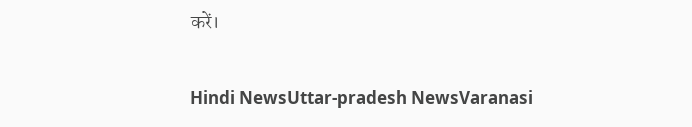करें।

Hindi NewsUttar-pradesh NewsVaranasi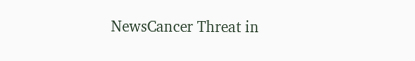NewsCancer Threat in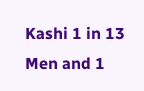Kashi 1 in 13 Men and 1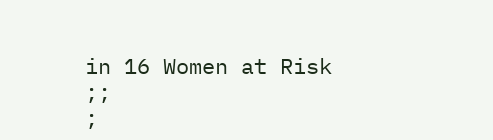in 16 Women at Risk
;;
;